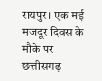रायपुर। एक मई मजदूर दिवस के मौके पर छत्तीसगढ़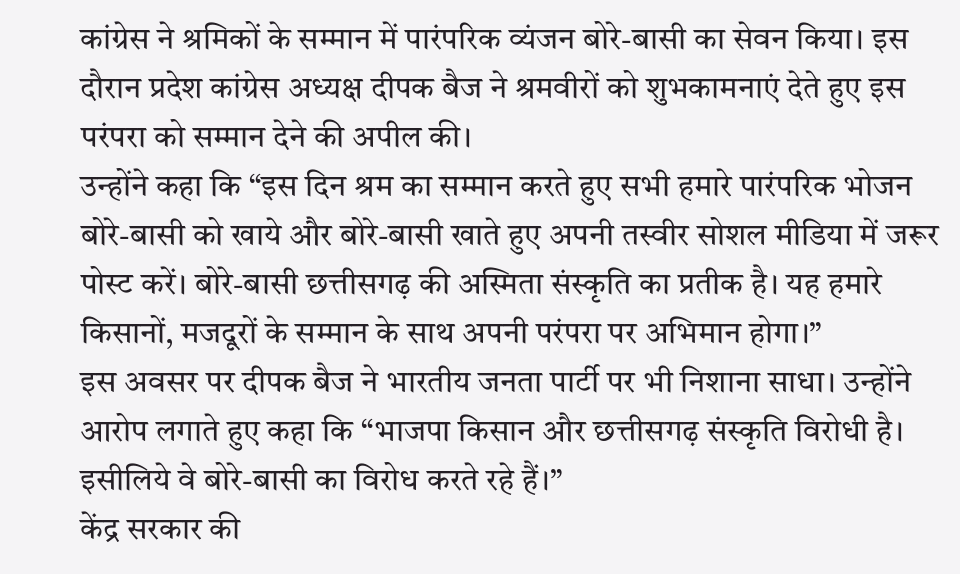कांग्रेस ने श्रमिकों के सम्मान में पारंपरिक व्यंजन बोरे-बासी का सेवन किया। इस दौरान प्रदेश कांग्रेस अध्यक्ष दीपक बैज ने श्रमवीरों को शुभकामनाएं देते हुए इस परंपरा को सम्मान देने की अपील की।
उन्होंने कहा कि “इस दिन श्रम का सम्मान करते हुए सभी हमारे पारंपरिक भोजन बोरे-बासी को खाये और बोरे-बासी खाते हुए अपनी तस्वीर सोशल मीडिया में जरूर पोस्ट करें। बोरे-बासी छत्तीसगढ़ की अस्मिता संस्कृति का प्रतीक है। यह हमारे किसानों, मजदूरों के सम्मान के साथ अपनी परंपरा पर अभिमान होगा।”
इस अवसर पर दीपक बैज ने भारतीय जनता पार्टी पर भी निशाना साधा। उन्होंने आरोप लगाते हुए कहा कि “भाजपा किसान और छत्तीसगढ़ संस्कृति विरोधी है। इसीलिये वे बोरे-बासी का विरोध करते रहे हैं।”
केंद्र सरकार की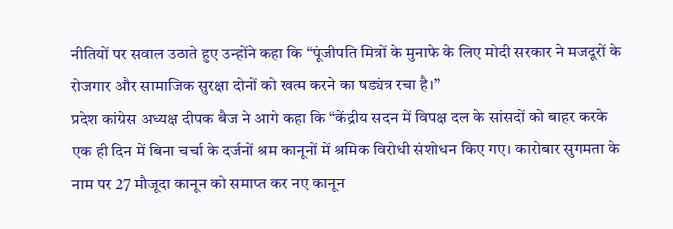नीतियों पर सवाल उठाते हुए उन्होंने कहा कि “पूंजीपति मित्रों के मुनाफे के लिए मोदी सरकार ने मजदूरों के रोजगार और सामाजिक सुरक्षा दोनों को खत्म करने का षड्यंत्र रचा है।”
प्रदेश कांग्रेस अध्यक्ष दीपक बैज ने आगे कहा कि “केंद्रीय सदन में विपक्ष दल के सांसदों को बाहर करके एक ही दिन में बिना चर्चा के दर्जनों श्रम कानूनों में श्रमिक विरोधी संशोधन किए गए। कारोबार सुगमता के नाम पर 27 मौजूदा कानून को समाप्त कर नए कानून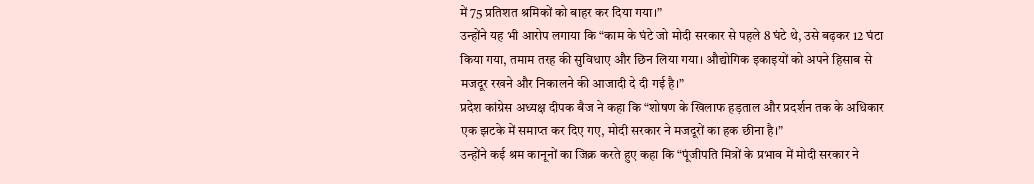में 75 प्रतिशत श्रमिकों को बाहर कर दिया गया।”
उन्होंने यह भी आरोप लगाया कि “काम के घंटे जो मोदी सरकार से पहले 8 घंटे थे, उसे बढ़कर 12 घंटा किया गया, तमाम तरह की सुविधाए और छिन लिया गया। औद्योगिक इकाइयों को अपने हिसाब से मजदूर रखने और निकालने की आजादी दे दी गई है।”
प्रदेश कांग्रेस अध्यक्ष दीपक बैज ने कहा कि “शोषण के खिलाफ हड़ताल और प्रदर्शन तक के अधिकार एक झटके में समाप्त कर दिए गए, मोदी सरकार ने मजदूरों का हक छीना है।”
उन्होंने कई श्रम कानूनों का जिक्र करते हुए कहा कि “पूंजीपति मित्रों के प्रभाव में मोदी सरकार ने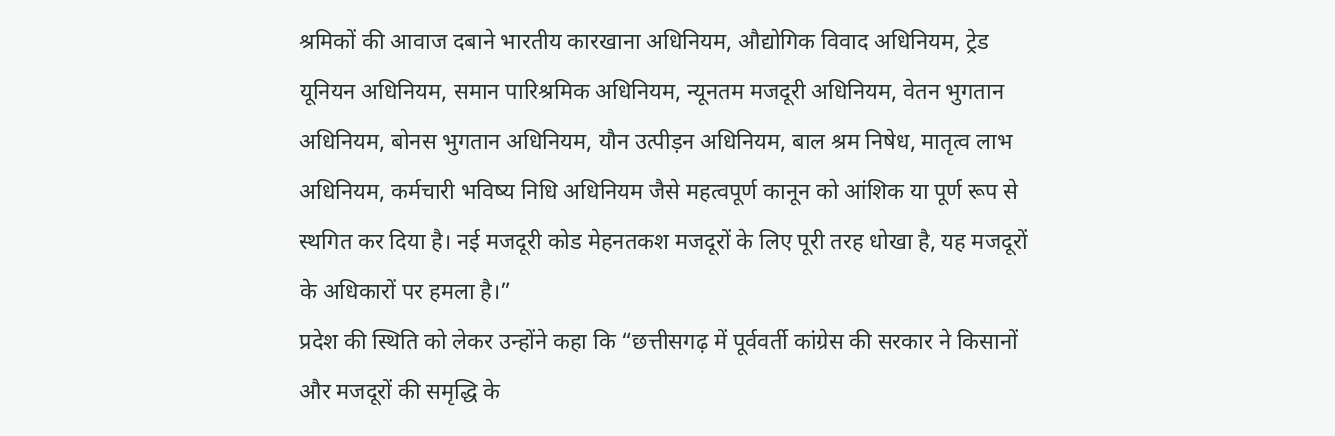श्रमिकों की आवाज दबाने भारतीय कारखाना अधिनियम, औद्योगिक विवाद अधिनियम, ट्रेड यूनियन अधिनियम, समान पारिश्रमिक अधिनियम, न्यूनतम मजदूरी अधिनियम, वेतन भुगतान अधिनियम, बोनस भुगतान अधिनियम, यौन उत्पीड़न अधिनियम, बाल श्रम निषेध, मातृत्व लाभ अधिनियम, कर्मचारी भविष्य निधि अधिनियम जैसे महत्वपूर्ण कानून को आंशिक या पूर्ण रूप से स्थगित कर दिया है। नई मजदूरी कोड मेहनतकश मजदूरों के लिए पूरी तरह धोखा है, यह मजदूरों के अधिकारों पर हमला है।”
प्रदेश की स्थिति को लेकर उन्होंने कहा कि “छत्तीसगढ़ में पूर्ववर्ती कांग्रेस की सरकार ने किसानों और मजदूरों की समृद्धि के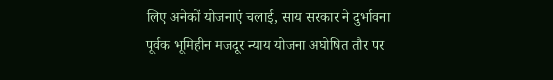लिए अनेकों योजनाएं चलाई, साय सरकार ने दुर्भावना पूर्वक भूमिहीन मजदूर न्याय योजना अघोषित तौर पर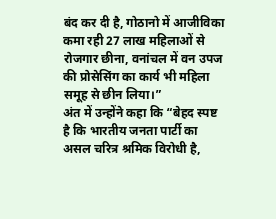बंद कर दी है, गोठानो में आजीविका कमा रही 27 लाख महिलाओं से रोजगार छीना, वनांचल में वन उपज की प्रोसेसिंग का कार्य भी महिला समूह से छीन लिया।”
अंत में उन्होंने कहा कि “बेहद स्पष्ट है कि भारतीय जनता पार्टी का असल चरित्र श्रमिक विरोधी है,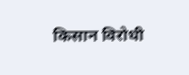किसान विरोधी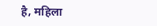है, महिला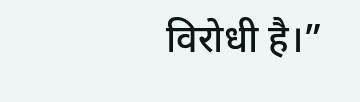विरोधी है।”